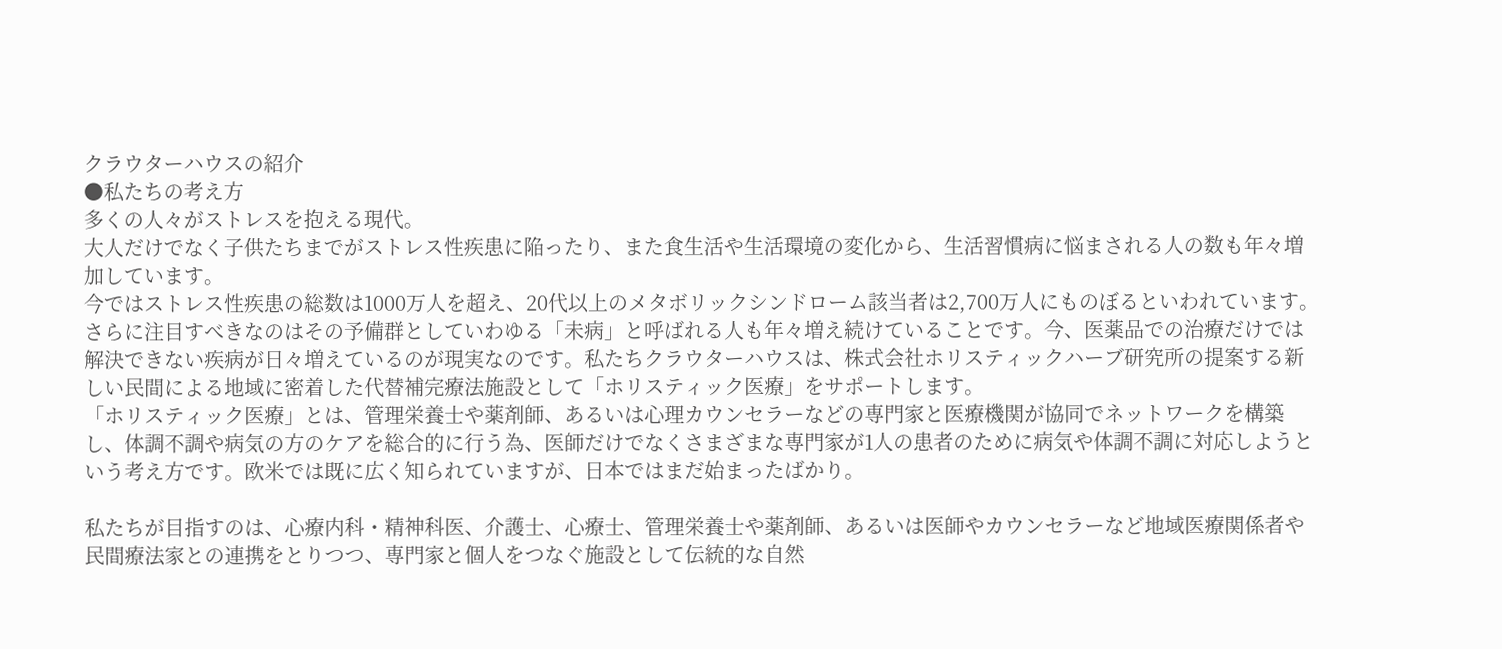クラウターハウスの紹介
●私たちの考え方
多くの人々がストレスを抱える現代。
大人だけでなく子供たちまでがストレス性疾患に陥ったり、また食生活や生活環境の変化から、生活習慣病に悩まされる人の数も年々増加しています。
今ではストレス性疾患の総数は1000万人を超え、20代以上のメタボリックシンドローム該当者は2,700万人にものぼるといわれています。
さらに注目すべきなのはその予備群としていわゆる「未病」と呼ばれる人も年々増え続けていることです。今、医薬品での治療だけでは解決できない疾病が日々増えているのが現実なのです。私たちクラウターハウスは、株式会社ホリスティックハーブ研究所の提案する新しい民間による地域に密着した代替補完療法施設として「ホリスティック医療」をサポートします。
「ホリスティック医療」とは、管理栄養士や薬剤師、あるいは心理カウンセラーなどの専門家と医療機関が協同でネットワークを構築し、体調不調や病気の方のケアを総合的に行う為、医師だけでなくさまざまな専門家が1人の患者のために病気や体調不調に対応しようという考え方です。欧米では既に広く知られていますが、日本ではまだ始まったばかり。

私たちが目指すのは、心療内科・精神科医、介護士、心療士、管理栄養士や薬剤師、あるいは医師やカウンセラーなど地域医療関係者や民間療法家との連携をとりつつ、専門家と個人をつなぐ施設として伝統的な自然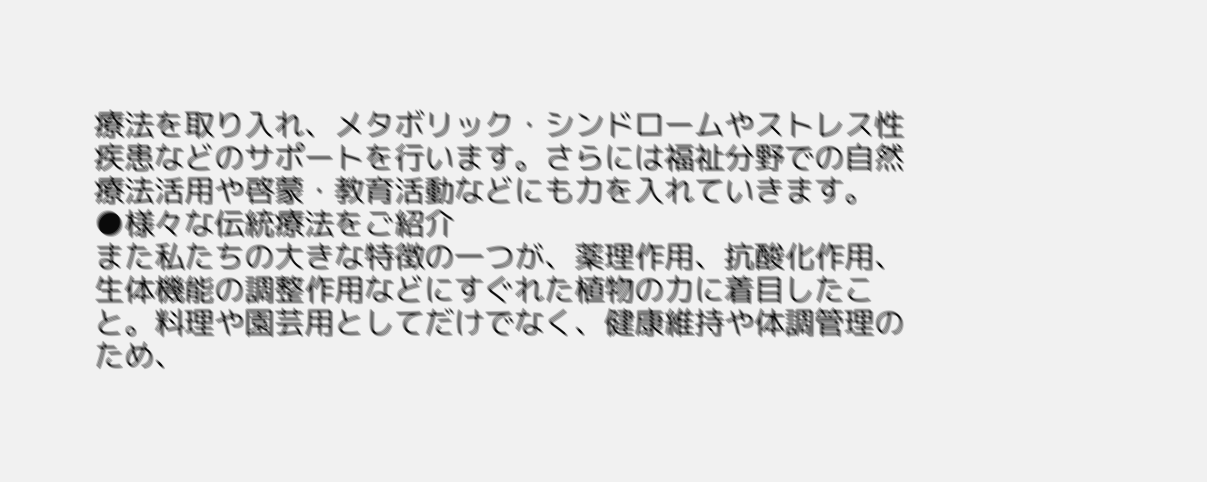療法を取り入れ、メタボリック・シンドロームやストレス性疾患などのサポートを行います。さらには福祉分野での自然療法活用や啓蒙・教育活動などにも力を入れていきます。
●様々な伝統療法をご紹介
また私たちの大きな特徴の一つが、薬理作用、抗酸化作用、
生体機能の調整作用などにすぐれた植物の力に着目したこと。料理や園芸用としてだけでなく、健康維持や体調管理のため、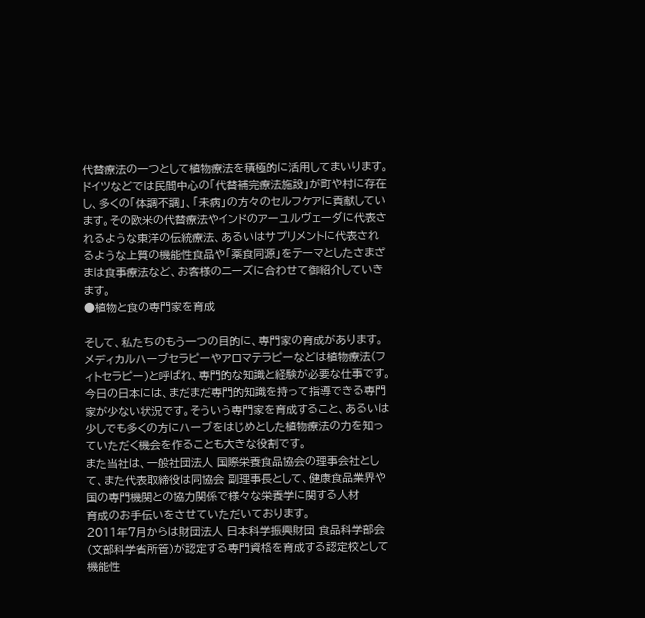代替療法の一つとして植物療法を積極的に活用してまいります。ドイツなどでは民間中心の「代替補完療法施設」が町や村に存在し、多くの「体調不調」、「未病」の方々のセルフケアに貢献しています。その欧米の代替療法やインドのアーユルヴェーダに代表されるような東洋の伝統療法、あるいはサプリメントに代表されるような上質の機能性食品や「薬食同源」をテーマとしたさまざまは食事療法など、お客様のニーズに合わせて御紹介していきます。
●植物と食の専門家を育成

そして、私たちのもう一つの目的に、専門家の育成があります。メディカルハーブセラピーやアロマテラピーなどは植物療法(フィトセラピー)と呼ばれ、専門的な知識と経験が必要な仕事です。今日の日本には、まだまだ専門的知識を持って指導できる専門家が少ない状況です。そういう専門家を育成すること、あるいは少しでも多くの方にハーブをはじめとした植物療法の力を知っていただく機会を作ることも大きな役割です。
また当社は、一般社団法人 国際栄養食品協会の理事会社として、また代表取締役は同協会 副理事長として、健康食品業界や国の専門機関との協力関係で様々な栄養学に関する人材
育成のお手伝いをさせていただいております。
2011年7月からは財団法人 日本科学振興財団 食品科学部会(文部科学省所管)が認定する専門資格を育成する認定校として機能性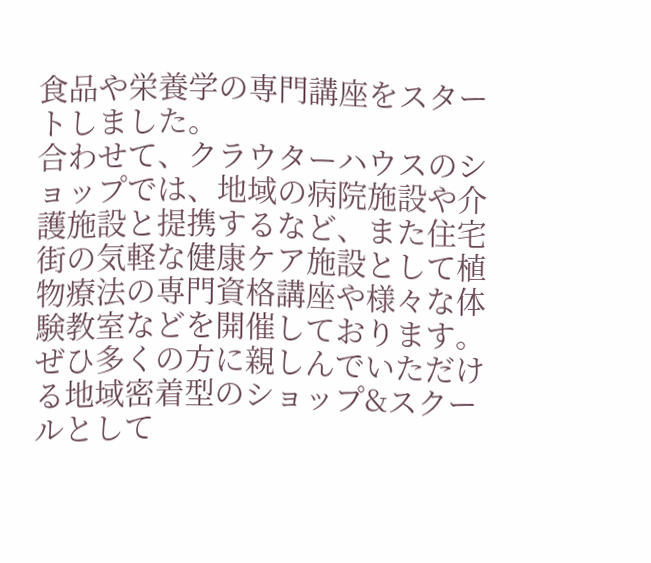食品や栄養学の専門講座をスタートしました。
合わせて、クラウターハウスのショップでは、地域の病院施設や介護施設と提携するなど、また住宅街の気軽な健康ケア施設として植物療法の専門資格講座や様々な体験教室などを開催しております。
ぜひ多くの方に親しんでいただける地域密着型のショップ&スクールとして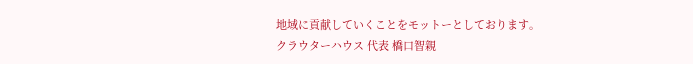地域に貢献していくことをモットーとしております。
クラウターハウス 代表 橋口智親